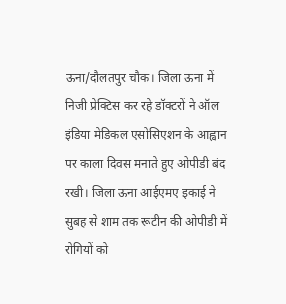ऊना/दौलतपुर चौक। जिला ऊना में निजी प्रेक्टिस कर रहे डॉक्टरों ने ऑल इंडिया मेडिकल एसोसिएशन के आह्वान पर काला दिवस मनाते हुए ओपीडी बंद रखी। जिला ऊना आईएमए इकाई ने सुबह से शाम तक रूटीन की ओपीडी में रोगियों को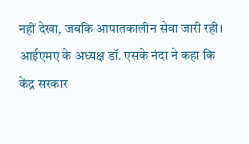नहीं देखा, जबकि आपातकालीन सेवा जारी रही।
आईएमए के अध्यक्ष डॉ. एसके नंदा ने कहा कि केंद्र सरकार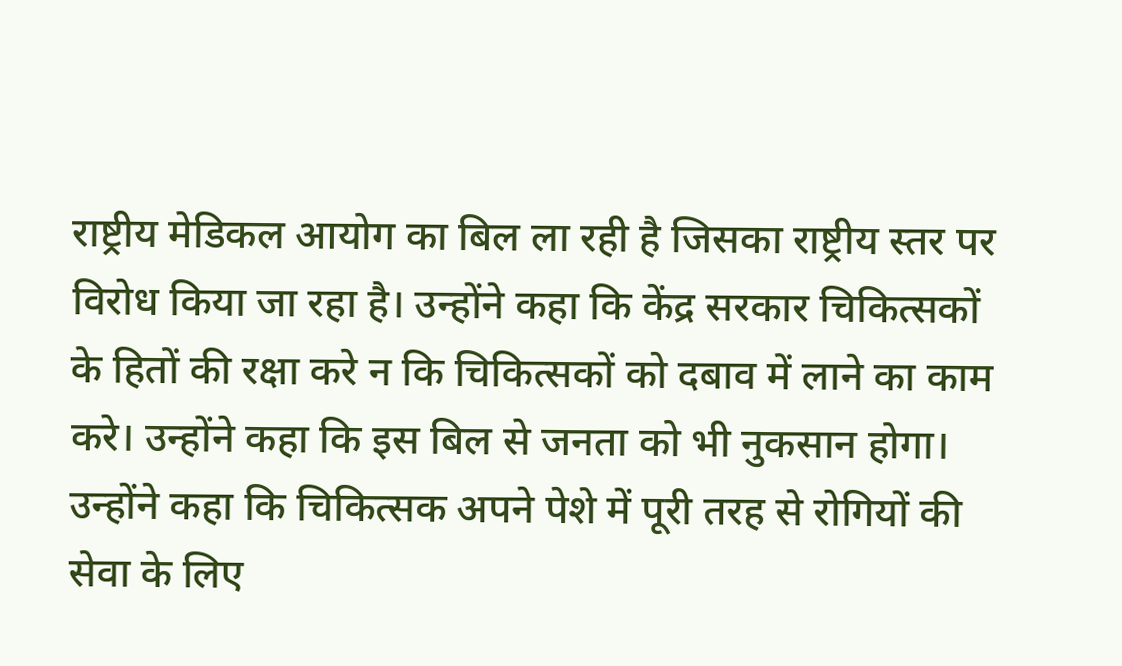राष्ट्रीय मेडिकल आयोग का बिल ला रही है जिसका राष्ट्रीय स्तर पर विरोध किया जा रहा है। उन्होंने कहा कि केंद्र सरकार चिकित्सकों के हितों की रक्षा करे न कि चिकित्सकों को दबाव में लाने का काम करे। उन्होंने कहा कि इस बिल से जनता को भी नुकसान होगा। उन्होंने कहा कि चिकित्सक अपने पेशे में पूरी तरह से रोगियों की सेवा के लिए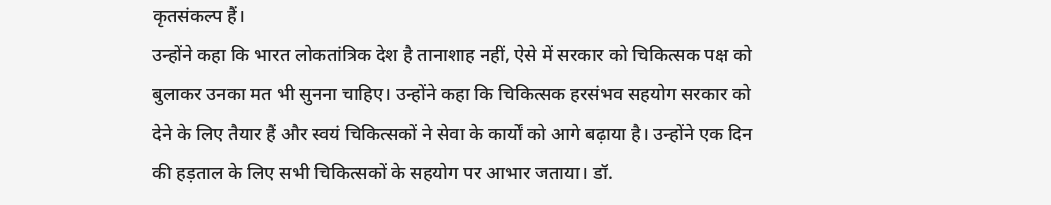कृतसंकल्प हैं।
उन्होंने कहा कि भारत लोकतांत्रिक देश है तानाशाह नहीं, ऐसे में सरकार को चिकित्सक पक्ष को बुलाकर उनका मत भी सुनना चाहिए। उन्होंने कहा कि चिकित्सक हरसंभव सहयोग सरकार को देने के लिए तैयार हैं और स्वयं चिकित्सकों ने सेवा के कार्यों को आगे बढ़ाया है। उन्होंने एक दिन की हड़ताल के लिए सभी चिकित्सकों के सहयोग पर आभार जताया। डॉ.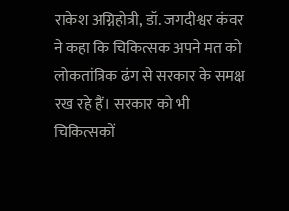राकेश अग्निहोत्री, डॉ. जगदीश्वर कंवर ने कहा कि चिकित्सक अपने मत को लोकतांत्रिक ढंग से सरकार के समक्ष रख रहे हैं। सरकार को भी चिकित्सकों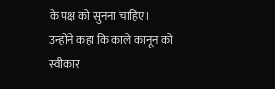के पक्ष को सुनना चाहिए।
उन्होंने कहा कि काले कानून को स्वीकार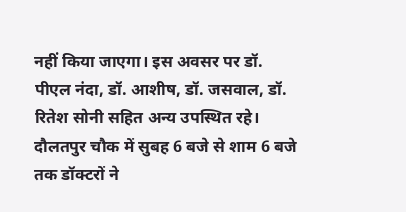नहीं किया जाएगा। इस अवसर पर डॉ. पीएल नंदा, डॉ. आशीष, डॉ. जसवाल, डॉ. रितेश सोनी सहित अन्य उपस्थित रहे। दौलतपुर चौक में सुबह 6 बजे से शाम 6 बजे तक डॉक्टरों ने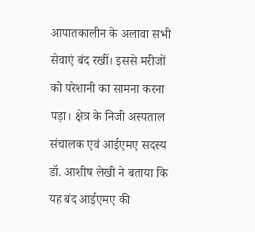आपातकालीन के अलावा सभी सेवाएं बंद रखीं। इससे मरीजों को परेशानी का सामना करना पड़ा। क्षेत्र के निजी अस्पताल संचालक एवं आईएमए सदस्य डॉ. आशीष लेखी ने बताया कि यह बंद आईएमए की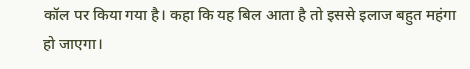कॉल पर किया गया है। कहा कि यह बिल आता है तो इससे इलाज बहुत महंगा हो जाएगा।